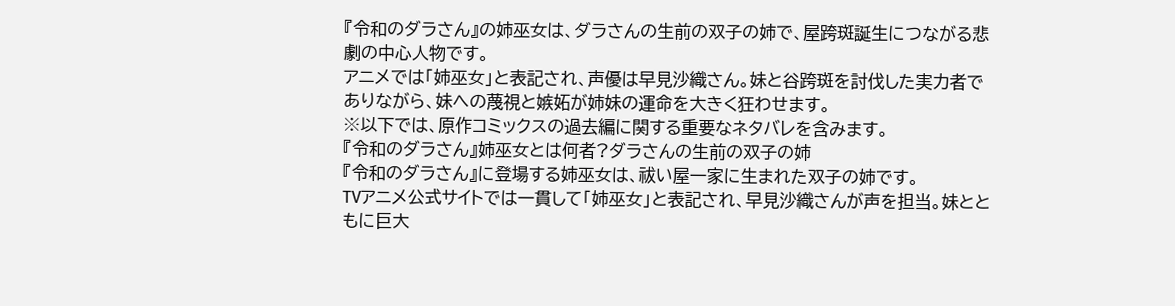『令和のダラさん』の姉巫女は、ダラさんの生前の双子の姉で、屋跨斑誕生につながる悲劇の中心人物です。
アニメでは「姉巫女」と表記され、声優は早見沙織さん。妹と谷跨斑を討伐した実力者でありながら、妹への蔑視と嫉妬が姉妹の運命を大きく狂わせます。
※以下では、原作コミックスの過去編に関する重要なネタバレを含みます。
『令和のダラさん』姉巫女とは何者?ダラさんの生前の双子の姉
『令和のダラさん』に登場する姉巫女は、祓い屋一家に生まれた双子の姉です。
TVアニメ公式サイトでは一貫して「姉巫女」と表記され、早見沙織さんが声を担当。妹とともに巨大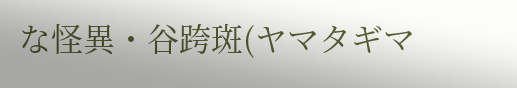な怪異・谷跨斑(ヤマタギマ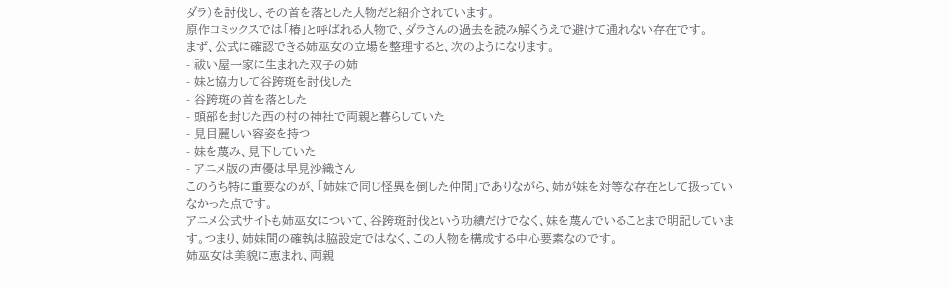ダラ)を討伐し、その首を落とした人物だと紹介されています。
原作コミックスでは「椿」と呼ばれる人物で、ダラさんの過去を読み解くうえで避けて通れない存在です。
まず、公式に確認できる姉巫女の立場を整理すると、次のようになります。
- 祓い屋一家に生まれた双子の姉
- 妹と協力して谷跨斑を討伐した
- 谷跨斑の首を落とした
- 頭部を封じた西の村の神社で両親と暮らしていた
- 見目麗しい容姿を持つ
- 妹を蔑み、見下していた
- アニメ版の声優は早見沙織さん
このうち特に重要なのが、「姉妹で同じ怪異を倒した仲間」でありながら、姉が妹を対等な存在として扱っていなかった点です。
アニメ公式サイトも姉巫女について、谷跨斑討伐という功績だけでなく、妹を蔑んでいることまで明記しています。つまり、姉妹間の確執は脇設定ではなく、この人物を構成する中心要素なのです。
姉巫女は美貌に恵まれ、両親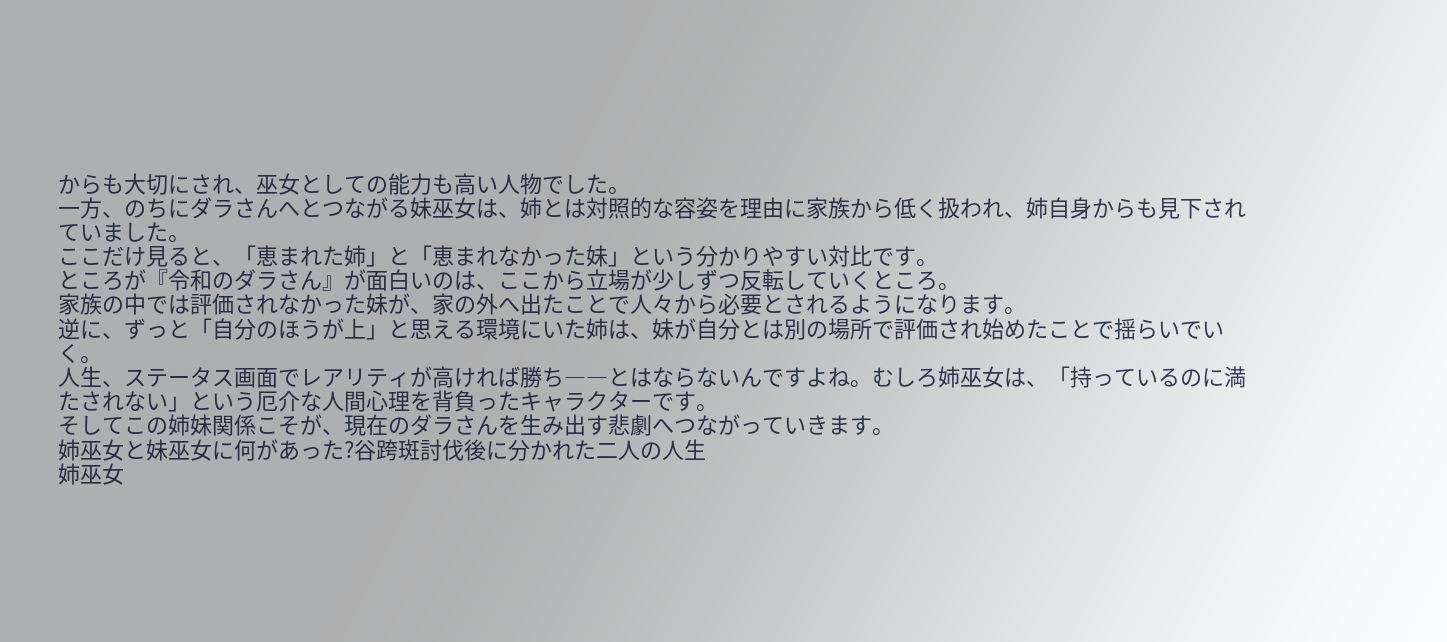からも大切にされ、巫女としての能力も高い人物でした。
一方、のちにダラさんへとつながる妹巫女は、姉とは対照的な容姿を理由に家族から低く扱われ、姉自身からも見下されていました。
ここだけ見ると、「恵まれた姉」と「恵まれなかった妹」という分かりやすい対比です。
ところが『令和のダラさん』が面白いのは、ここから立場が少しずつ反転していくところ。
家族の中では評価されなかった妹が、家の外へ出たことで人々から必要とされるようになります。
逆に、ずっと「自分のほうが上」と思える環境にいた姉は、妹が自分とは別の場所で評価され始めたことで揺らいでいく。
人生、ステータス画面でレアリティが高ければ勝ち――とはならないんですよね。むしろ姉巫女は、「持っているのに満たされない」という厄介な人間心理を背負ったキャラクターです。
そしてこの姉妹関係こそが、現在のダラさんを生み出す悲劇へつながっていきます。
姉巫女と妹巫女に何があった?谷跨斑討伐後に分かれた二人の人生
姉巫女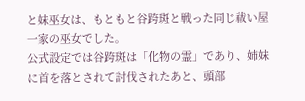と妹巫女は、もともと谷跨斑と戦った同じ祓い屋一家の巫女でした。
公式設定では谷跨斑は「化物の霊」であり、姉妹に首を落とされて討伐されたあと、頭部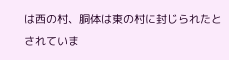は西の村、胴体は東の村に封じられたとされていま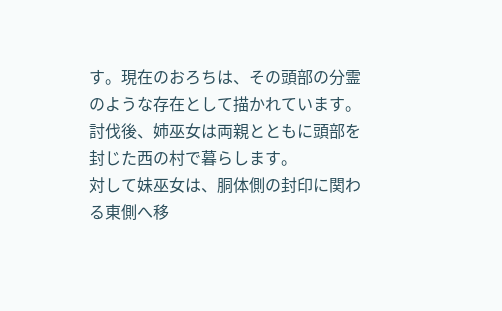す。現在のおろちは、その頭部の分霊のような存在として描かれています。
討伐後、姉巫女は両親とともに頭部を封じた西の村で暮らします。
対して妹巫女は、胴体側の封印に関わる東側へ移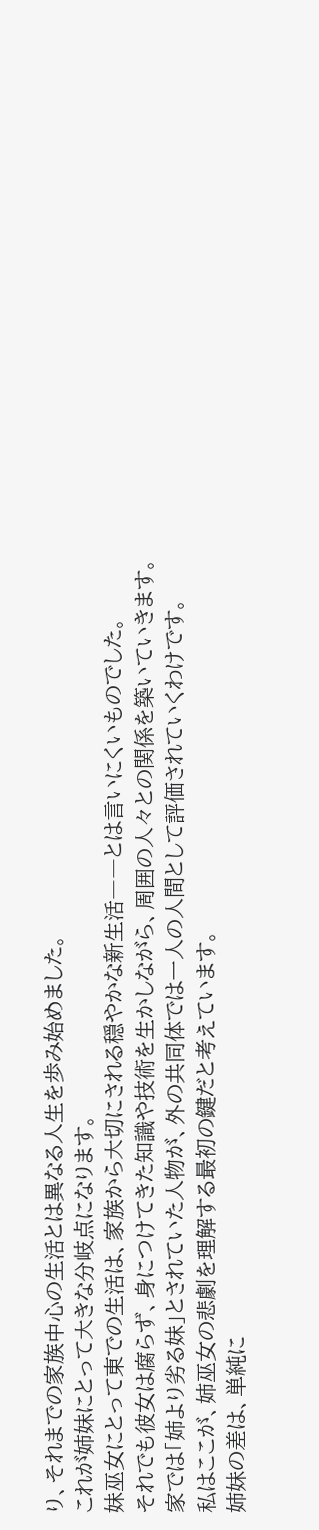り、それまでの家族中心の生活とは異なる人生を歩み始めました。
これが姉妹にとって大きな分岐点になります。
妹巫女にとって東での生活は、家族から大切にされる穏やかな新生活――とは言いにくいものでした。
それでも彼女は腐らず、身につけてきた知識や技術を生かしながら、周囲の人々との関係を築いていきます。
家では「姉より劣る妹」とされていた人物が、外の共同体では一人の人間として評価されていくわけです。
私はここが、姉巫女の悲劇を理解する最初の鍵だと考えています。
姉妹の差は、単純に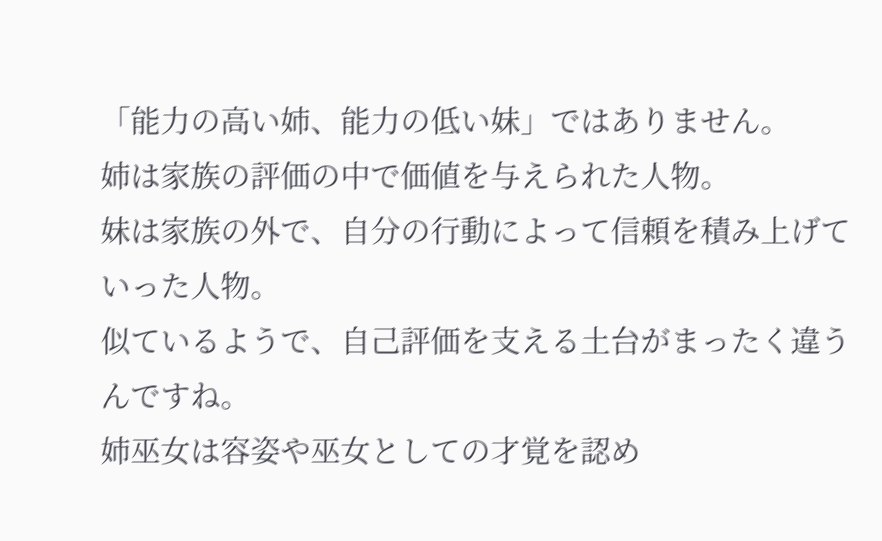「能力の高い姉、能力の低い妹」ではありません。
姉は家族の評価の中で価値を与えられた人物。
妹は家族の外で、自分の行動によって信頼を積み上げていった人物。
似ているようで、自己評価を支える土台がまったく違うんですね。
姉巫女は容姿や巫女としての才覚を認め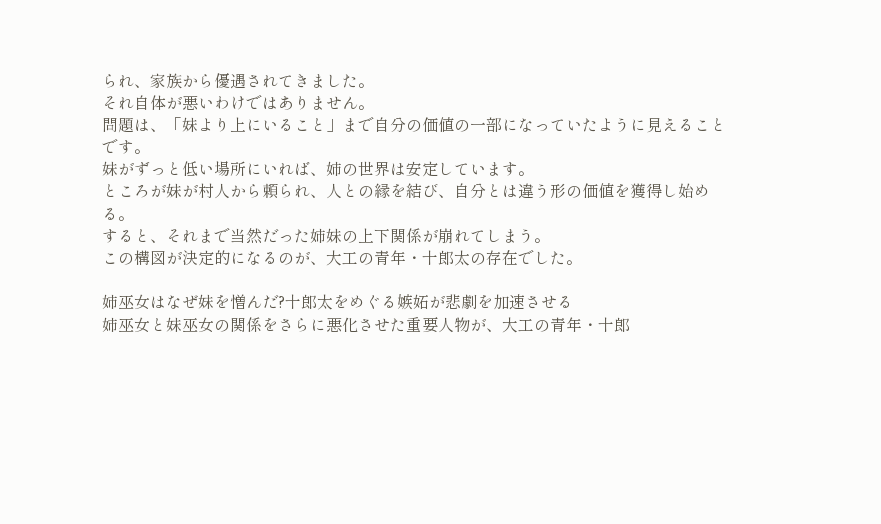られ、家族から優遇されてきました。
それ自体が悪いわけではありません。
問題は、「妹より上にいること」まで自分の価値の一部になっていたように見えることです。
妹がずっと低い場所にいれば、姉の世界は安定しています。
ところが妹が村人から頼られ、人との縁を結び、自分とは違う形の価値を獲得し始める。
すると、それまで当然だった姉妹の上下関係が崩れてしまう。
この構図が決定的になるのが、大工の青年・十郎太の存在でした。

姉巫女はなぜ妹を憎んだ?十郎太をめぐる嫉妬が悲劇を加速させる
姉巫女と妹巫女の関係をさらに悪化させた重要人物が、大工の青年・十郎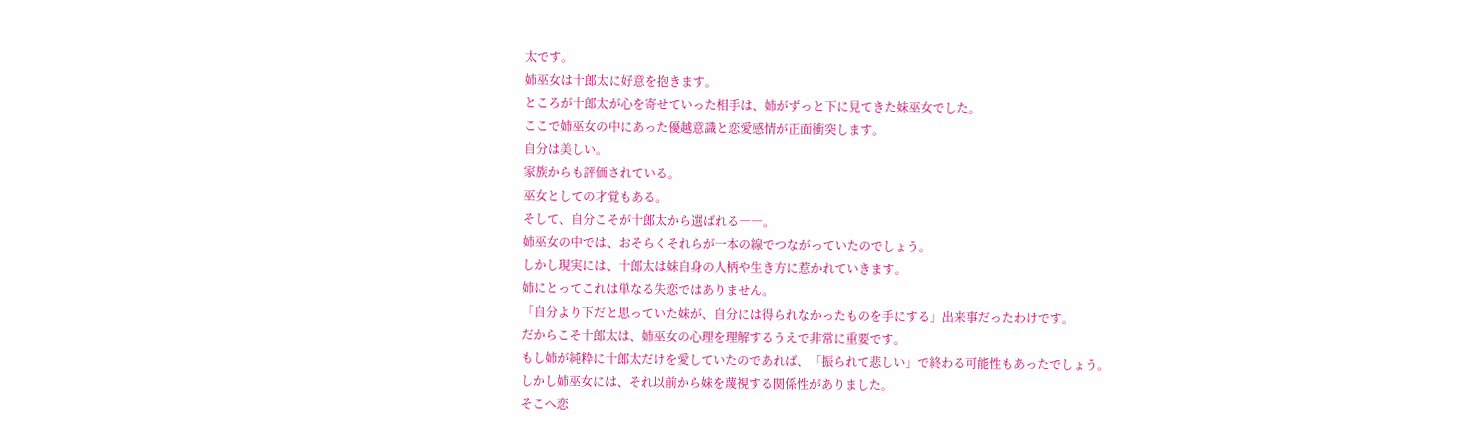太です。
姉巫女は十郎太に好意を抱きます。
ところが十郎太が心を寄せていった相手は、姉がずっと下に見てきた妹巫女でした。
ここで姉巫女の中にあった優越意識と恋愛感情が正面衝突します。
自分は美しい。
家族からも評価されている。
巫女としての才覚もある。
そして、自分こそが十郎太から選ばれる――。
姉巫女の中では、おそらくそれらが一本の線でつながっていたのでしょう。
しかし現実には、十郎太は妹自身の人柄や生き方に惹かれていきます。
姉にとってこれは単なる失恋ではありません。
「自分より下だと思っていた妹が、自分には得られなかったものを手にする」出来事だったわけです。
だからこそ十郎太は、姉巫女の心理を理解するうえで非常に重要です。
もし姉が純粋に十郎太だけを愛していたのであれば、「振られて悲しい」で終わる可能性もあったでしょう。
しかし姉巫女には、それ以前から妹を蔑視する関係性がありました。
そこへ恋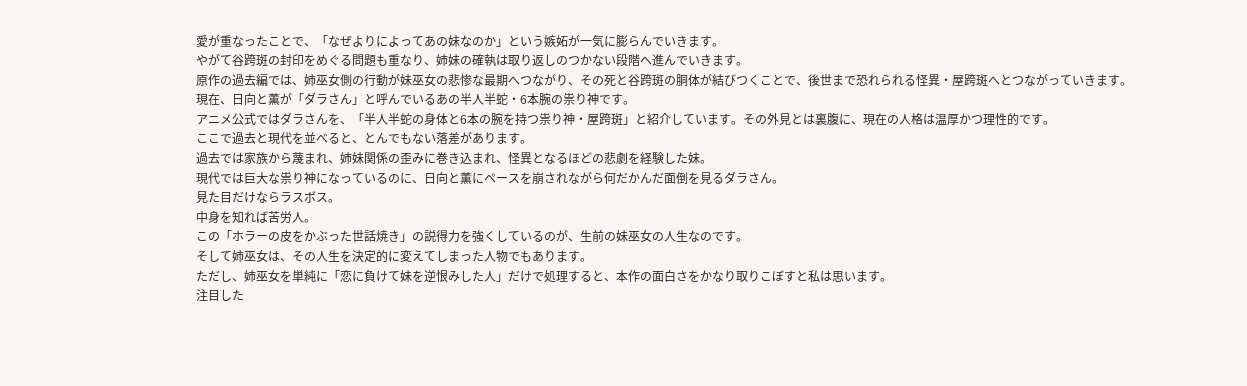愛が重なったことで、「なぜよりによってあの妹なのか」という嫉妬が一気に膨らんでいきます。
やがて谷跨斑の封印をめぐる問題も重なり、姉妹の確執は取り返しのつかない段階へ進んでいきます。
原作の過去編では、姉巫女側の行動が妹巫女の悲惨な最期へつながり、その死と谷跨斑の胴体が結びつくことで、後世まで恐れられる怪異・屋跨斑へとつながっていきます。
現在、日向と薫が「ダラさん」と呼んでいるあの半人半蛇・6本腕の祟り神です。
アニメ公式ではダラさんを、「半人半蛇の身体と6本の腕を持つ祟り神・屋跨斑」と紹介しています。その外見とは裏腹に、現在の人格は温厚かつ理性的です。
ここで過去と現代を並べると、とんでもない落差があります。
過去では家族から蔑まれ、姉妹関係の歪みに巻き込まれ、怪異となるほどの悲劇を経験した妹。
現代では巨大な祟り神になっているのに、日向と薫にペースを崩されながら何だかんだ面倒を見るダラさん。
見た目だけならラスボス。
中身を知れば苦労人。
この「ホラーの皮をかぶった世話焼き」の説得力を強くしているのが、生前の妹巫女の人生なのです。
そして姉巫女は、その人生を決定的に変えてしまった人物でもあります。
ただし、姉巫女を単純に「恋に負けて妹を逆恨みした人」だけで処理すると、本作の面白さをかなり取りこぼすと私は思います。
注目した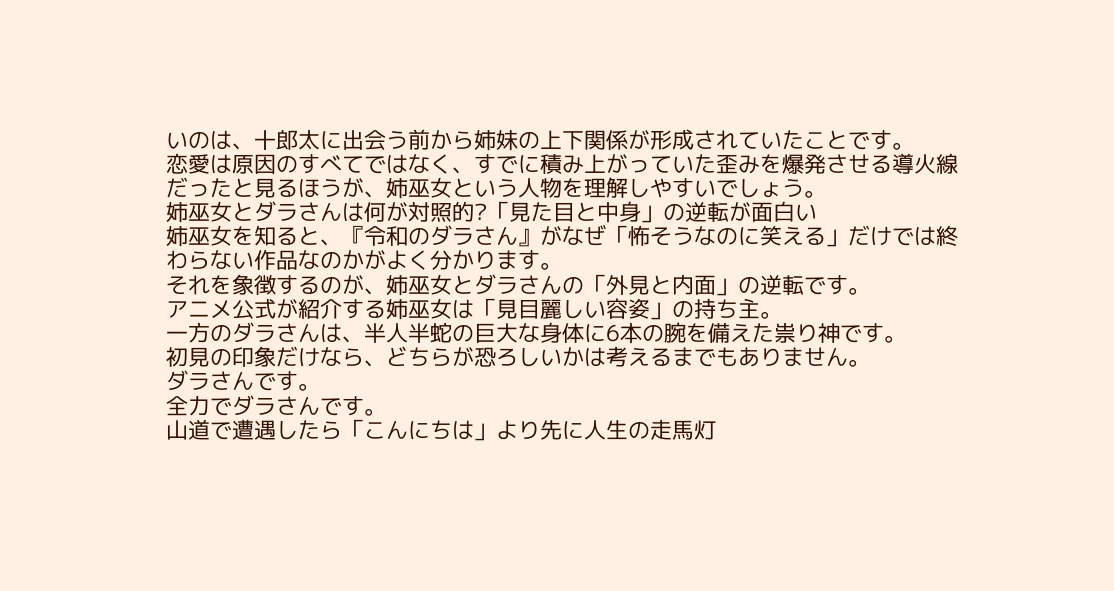いのは、十郎太に出会う前から姉妹の上下関係が形成されていたことです。
恋愛は原因のすべてではなく、すでに積み上がっていた歪みを爆発させる導火線だったと見るほうが、姉巫女という人物を理解しやすいでしょう。
姉巫女とダラさんは何が対照的?「見た目と中身」の逆転が面白い
姉巫女を知ると、『令和のダラさん』がなぜ「怖そうなのに笑える」だけでは終わらない作品なのかがよく分かります。
それを象徴するのが、姉巫女とダラさんの「外見と内面」の逆転です。
アニメ公式が紹介する姉巫女は「見目麗しい容姿」の持ち主。
一方のダラさんは、半人半蛇の巨大な身体に6本の腕を備えた祟り神です。
初見の印象だけなら、どちらが恐ろしいかは考えるまでもありません。
ダラさんです。
全力でダラさんです。
山道で遭遇したら「こんにちは」より先に人生の走馬灯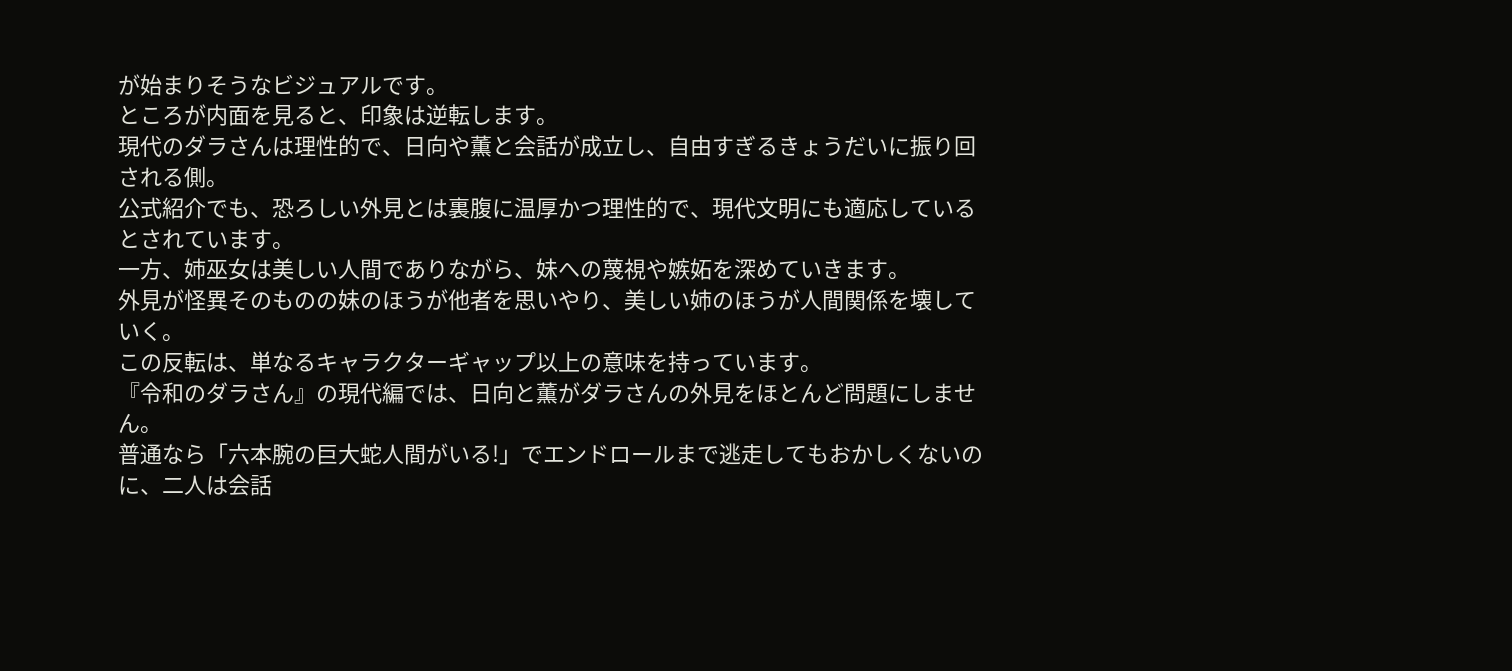が始まりそうなビジュアルです。
ところが内面を見ると、印象は逆転します。
現代のダラさんは理性的で、日向や薫と会話が成立し、自由すぎるきょうだいに振り回される側。
公式紹介でも、恐ろしい外見とは裏腹に温厚かつ理性的で、現代文明にも適応しているとされています。
一方、姉巫女は美しい人間でありながら、妹への蔑視や嫉妬を深めていきます。
外見が怪異そのものの妹のほうが他者を思いやり、美しい姉のほうが人間関係を壊していく。
この反転は、単なるキャラクターギャップ以上の意味を持っています。
『令和のダラさん』の現代編では、日向と薫がダラさんの外見をほとんど問題にしません。
普通なら「六本腕の巨大蛇人間がいる!」でエンドロールまで逃走してもおかしくないのに、二人は会話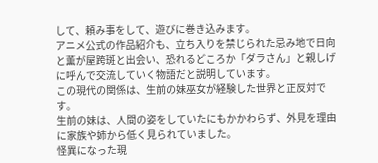して、頼み事をして、遊びに巻き込みます。
アニメ公式の作品紹介も、立ち入りを禁じられた忌み地で日向と薫が屋跨斑と出会い、恐れるどころか「ダラさん」と親しげに呼んで交流していく物語だと説明しています。
この現代の関係は、生前の妹巫女が経験した世界と正反対です。
生前の妹は、人間の姿をしていたにもかかわらず、外見を理由に家族や姉から低く見られていました。
怪異になった現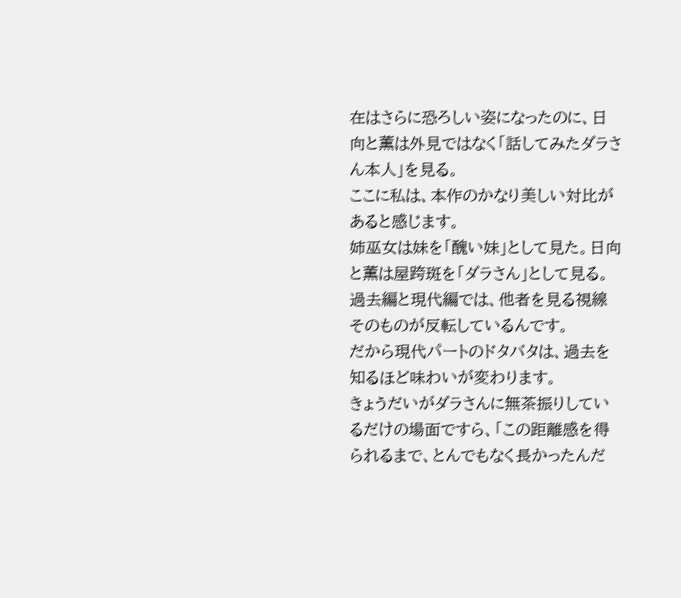在はさらに恐ろしい姿になったのに、日向と薫は外見ではなく「話してみたダラさん本人」を見る。
ここに私は、本作のかなり美しい対比があると感じます。
姉巫女は妹を「醜い妹」として見た。日向と薫は屋跨斑を「ダラさん」として見る。
過去編と現代編では、他者を見る視線そのものが反転しているんです。
だから現代パートのドタバタは、過去を知るほど味わいが変わります。
きょうだいがダラさんに無茶振りしているだけの場面ですら、「この距離感を得られるまで、とんでもなく長かったんだ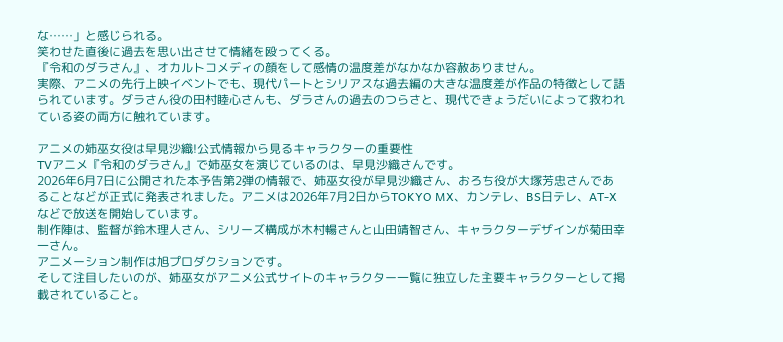な……」と感じられる。
笑わせた直後に過去を思い出させて情緒を殴ってくる。
『令和のダラさん』、オカルトコメディの顔をして感情の温度差がなかなか容赦ありません。
実際、アニメの先行上映イベントでも、現代パートとシリアスな過去編の大きな温度差が作品の特徴として語られています。ダラさん役の田村睦心さんも、ダラさんの過去のつらさと、現代できょうだいによって救われている姿の両方に触れています。

アニメの姉巫女役は早見沙織!公式情報から見るキャラクターの重要性
TVアニメ『令和のダラさん』で姉巫女を演じているのは、早見沙織さんです。
2026年6月7日に公開された本予告第2弾の情報で、姉巫女役が早見沙織さん、おろち役が大塚芳忠さんであることなどが正式に発表されました。アニメは2026年7月2日からTOKYO MX、カンテレ、BS日テレ、AT-Xなどで放送を開始しています。
制作陣は、監督が鈴木理人さん、シリーズ構成が木村暢さんと山田靖智さん、キャラクターデザインが菊田幸一さん。
アニメーション制作は旭プロダクションです。
そして注目したいのが、姉巫女がアニメ公式サイトのキャラクター一覧に独立した主要キャラクターとして掲載されていること。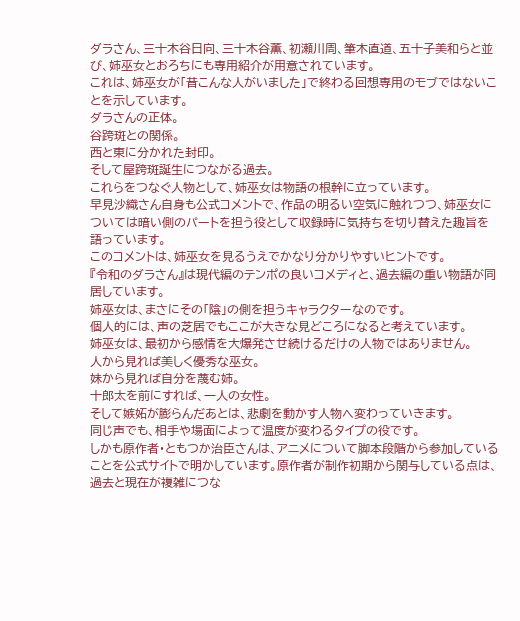ダラさん、三十木谷日向、三十木谷薫、初瀬川周、筆木直道、五十子美和らと並び、姉巫女とおろちにも専用紹介が用意されています。
これは、姉巫女が「昔こんな人がいました」で終わる回想専用のモブではないことを示しています。
ダラさんの正体。
谷跨斑との関係。
西と東に分かれた封印。
そして屋跨斑誕生につながる過去。
これらをつなぐ人物として、姉巫女は物語の根幹に立っています。
早見沙織さん自身も公式コメントで、作品の明るい空気に触れつつ、姉巫女については暗い側のパートを担う役として収録時に気持ちを切り替えた趣旨を語っています。
このコメントは、姉巫女を見るうえでかなり分かりやすいヒントです。
『令和のダラさん』は現代編のテンポの良いコメディと、過去編の重い物語が同居しています。
姉巫女は、まさにその「陰」の側を担うキャラクターなのです。
個人的には、声の芝居でもここが大きな見どころになると考えています。
姉巫女は、最初から感情を大爆発させ続けるだけの人物ではありません。
人から見れば美しく優秀な巫女。
妹から見れば自分を蔑む姉。
十郎太を前にすれば、一人の女性。
そして嫉妬が膨らんだあとは、悲劇を動かす人物へ変わっていきます。
同じ声でも、相手や場面によって温度が変わるタイプの役です。
しかも原作者・ともつか治臣さんは、アニメについて脚本段階から参加していることを公式サイトで明かしています。原作者が制作初期から関与している点は、過去と現在が複雑につな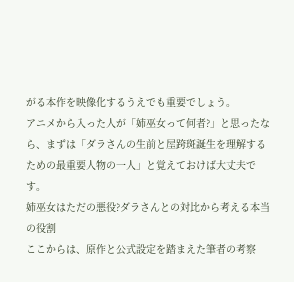がる本作を映像化するうえでも重要でしょう。
アニメから入った人が「姉巫女って何者?」と思ったなら、まずは「ダラさんの生前と屋跨斑誕生を理解するための最重要人物の一人」と覚えておけば大丈夫です。
姉巫女はただの悪役?ダラさんとの対比から考える本当の役割
ここからは、原作と公式設定を踏まえた筆者の考察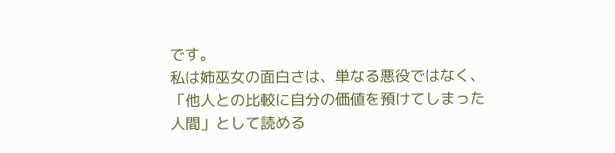です。
私は姉巫女の面白さは、単なる悪役ではなく、「他人との比較に自分の価値を預けてしまった人間」として読める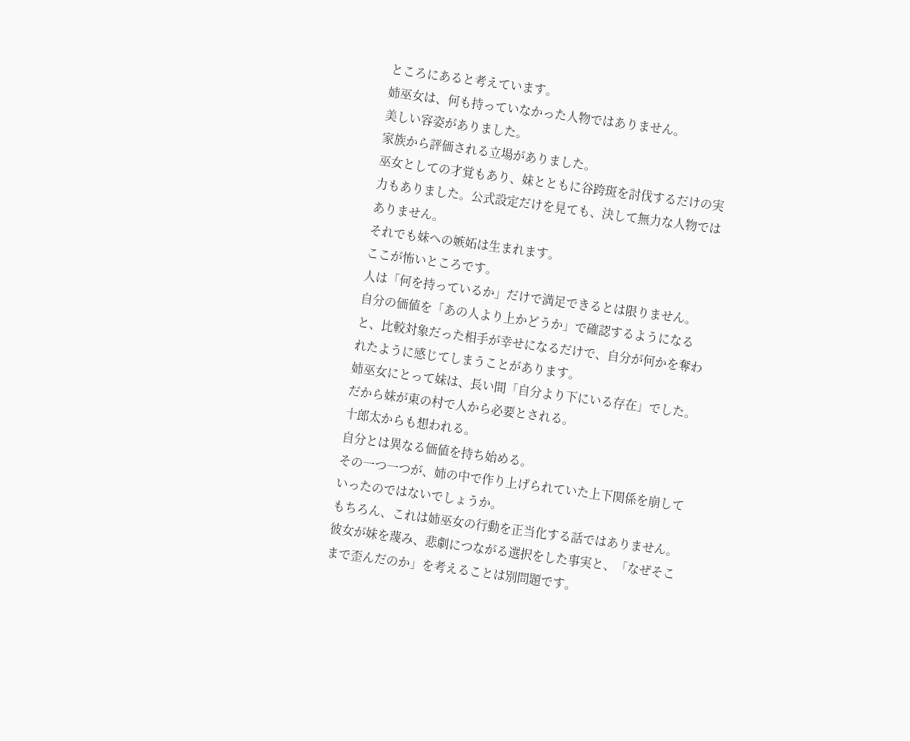ところにあると考えています。
姉巫女は、何も持っていなかった人物ではありません。
美しい容姿がありました。
家族から評価される立場がありました。
巫女としての才覚もあり、妹とともに谷跨斑を討伐するだけの実力もありました。公式設定だけを見ても、決して無力な人物ではありません。
それでも妹への嫉妬は生まれます。
ここが怖いところです。
人は「何を持っているか」だけで満足できるとは限りません。
自分の価値を「あの人より上かどうか」で確認するようになると、比較対象だった相手が幸せになるだけで、自分が何かを奪われたように感じてしまうことがあります。
姉巫女にとって妹は、長い間「自分より下にいる存在」でした。
だから妹が東の村で人から必要とされる。
十郎太からも想われる。
自分とは異なる価値を持ち始める。
その一つ一つが、姉の中で作り上げられていた上下関係を崩していったのではないでしょうか。
もちろん、これは姉巫女の行動を正当化する話ではありません。
彼女が妹を蔑み、悲劇につながる選択をした事実と、「なぜそこまで歪んだのか」を考えることは別問題です。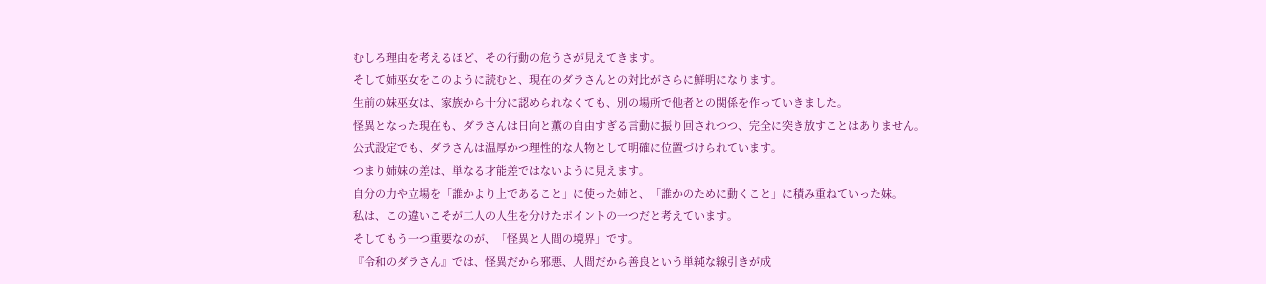むしろ理由を考えるほど、その行動の危うさが見えてきます。
そして姉巫女をこのように読むと、現在のダラさんとの対比がさらに鮮明になります。
生前の妹巫女は、家族から十分に認められなくても、別の場所で他者との関係を作っていきました。
怪異となった現在も、ダラさんは日向と薫の自由すぎる言動に振り回されつつ、完全に突き放すことはありません。
公式設定でも、ダラさんは温厚かつ理性的な人物として明確に位置づけられています。
つまり姉妹の差は、単なる才能差ではないように見えます。
自分の力や立場を「誰かより上であること」に使った姉と、「誰かのために動くこと」に積み重ねていった妹。
私は、この違いこそが二人の人生を分けたポイントの一つだと考えています。
そしてもう一つ重要なのが、「怪異と人間の境界」です。
『令和のダラさん』では、怪異だから邪悪、人間だから善良という単純な線引きが成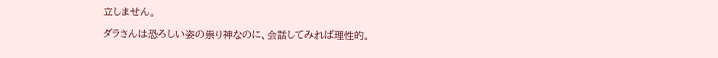立しません。
ダラさんは恐ろしい姿の祟り神なのに、会話してみれば理性的。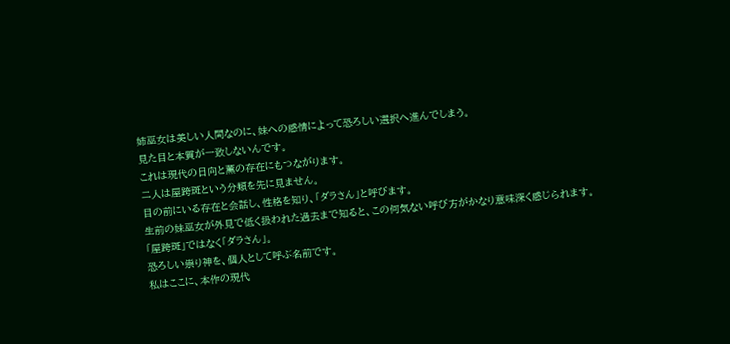姉巫女は美しい人間なのに、妹への感情によって恐ろしい選択へ進んでしまう。
見た目と本質が一致しないんです。
これは現代の日向と薫の存在にもつながります。
二人は屋跨斑という分類を先に見ません。
目の前にいる存在と会話し、性格を知り、「ダラさん」と呼びます。
生前の妹巫女が外見で低く扱われた過去まで知ると、この何気ない呼び方がかなり意味深く感じられます。
「屋跨斑」ではなく「ダラさん」。
恐ろしい祟り神を、個人として呼ぶ名前です。
私はここに、本作の現代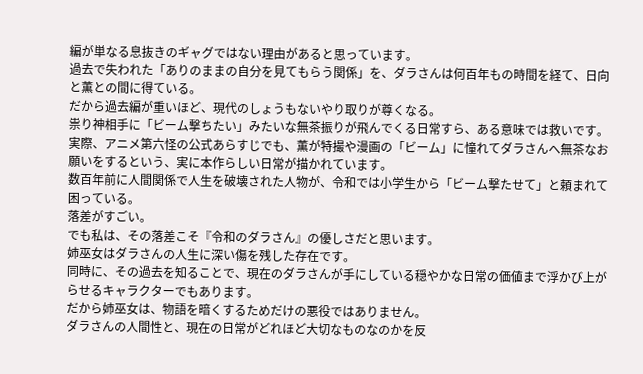編が単なる息抜きのギャグではない理由があると思っています。
過去で失われた「ありのままの自分を見てもらう関係」を、ダラさんは何百年もの時間を経て、日向と薫との間に得ている。
だから過去編が重いほど、現代のしょうもないやり取りが尊くなる。
祟り神相手に「ビーム撃ちたい」みたいな無茶振りが飛んでくる日常すら、ある意味では救いです。
実際、アニメ第六怪の公式あらすじでも、薫が特撮や漫画の「ビーム」に憧れてダラさんへ無茶なお願いをするという、実に本作らしい日常が描かれています。
数百年前に人間関係で人生を破壊された人物が、令和では小学生から「ビーム撃たせて」と頼まれて困っている。
落差がすごい。
でも私は、その落差こそ『令和のダラさん』の優しさだと思います。
姉巫女はダラさんの人生に深い傷を残した存在です。
同時に、その過去を知ることで、現在のダラさんが手にしている穏やかな日常の価値まで浮かび上がらせるキャラクターでもあります。
だから姉巫女は、物語を暗くするためだけの悪役ではありません。
ダラさんの人間性と、現在の日常がどれほど大切なものなのかを反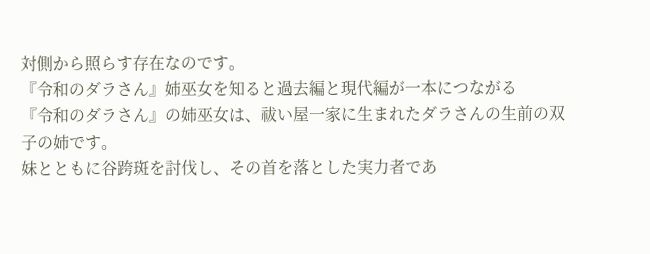対側から照らす存在なのです。
『令和のダラさん』姉巫女を知ると過去編と現代編が一本につながる
『令和のダラさん』の姉巫女は、祓い屋一家に生まれたダラさんの生前の双子の姉です。
妹とともに谷跨斑を討伐し、その首を落とした実力者であ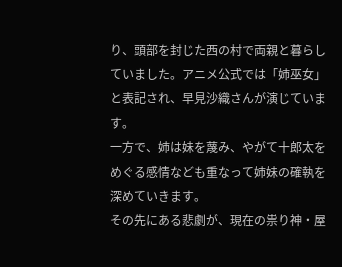り、頭部を封じた西の村で両親と暮らしていました。アニメ公式では「姉巫女」と表記され、早見沙織さんが演じています。
一方で、姉は妹を蔑み、やがて十郎太をめぐる感情なども重なって姉妹の確執を深めていきます。
その先にある悲劇が、現在の祟り神・屋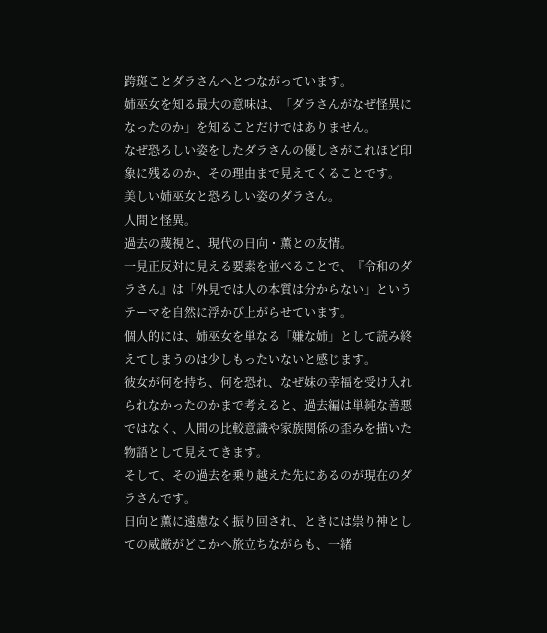跨斑ことダラさんへとつながっています。
姉巫女を知る最大の意味は、「ダラさんがなぜ怪異になったのか」を知ることだけではありません。
なぜ恐ろしい姿をしたダラさんの優しさがこれほど印象に残るのか、その理由まで見えてくることです。
美しい姉巫女と恐ろしい姿のダラさん。
人間と怪異。
過去の蔑視と、現代の日向・薫との友情。
一見正反対に見える要素を並べることで、『令和のダラさん』は「外見では人の本質は分からない」というテーマを自然に浮かび上がらせています。
個人的には、姉巫女を単なる「嫌な姉」として読み終えてしまうのは少しもったいないと感じます。
彼女が何を持ち、何を恐れ、なぜ妹の幸福を受け入れられなかったのかまで考えると、過去編は単純な善悪ではなく、人間の比較意識や家族関係の歪みを描いた物語として見えてきます。
そして、その過去を乗り越えた先にあるのが現在のダラさんです。
日向と薫に遠慮なく振り回され、ときには祟り神としての威厳がどこかへ旅立ちながらも、一緒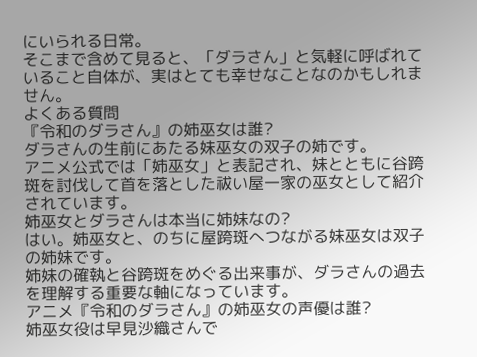にいられる日常。
そこまで含めて見ると、「ダラさん」と気軽に呼ばれていること自体が、実はとても幸せなことなのかもしれません。
よくある質問
『令和のダラさん』の姉巫女は誰?
ダラさんの生前にあたる妹巫女の双子の姉です。
アニメ公式では「姉巫女」と表記され、妹とともに谷跨斑を討伐して首を落とした祓い屋一家の巫女として紹介されています。
姉巫女とダラさんは本当に姉妹なの?
はい。姉巫女と、のちに屋跨斑へつながる妹巫女は双子の姉妹です。
姉妹の確執と谷跨斑をめぐる出来事が、ダラさんの過去を理解する重要な軸になっています。
アニメ『令和のダラさん』の姉巫女の声優は誰?
姉巫女役は早見沙織さんで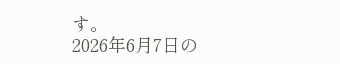す。
2026年6月7日の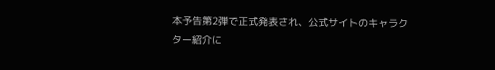本予告第2弾で正式発表され、公式サイトのキャラクター紹介に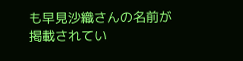も早見沙織さんの名前が掲載されてい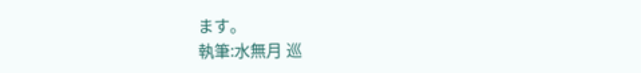ます。
執筆:水無月 巡